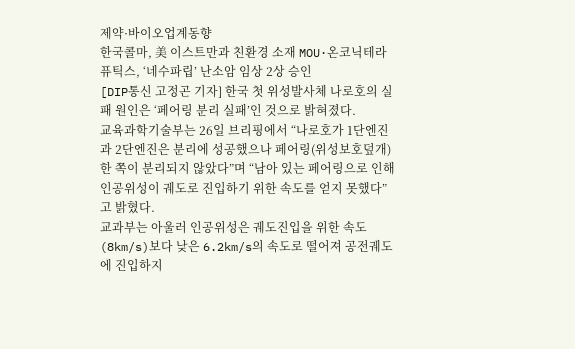제약·바이오업계동향
한국콜마, 美 이스트만과 친환경 소재 MOU·온코닉테라퓨틱스, ‘네수파립’ 난소암 임상 2상 승인
[DIP통신 고정곤 기자] 한국 첫 위성발사체 나로호의 실패 원인은 ‘페어링 분리 실패’인 것으로 밝혀졌다.
교육과학기술부는 26일 브리핑에서 “나로호가 1단엔진과 2단엔진은 분리에 성공했으나 페어링(위성보호덮개) 한 쪽이 분리되지 않았다”며 “남아 있는 페어링으로 인해 인공위성이 궤도로 진입하기 위한 속도를 얻지 못했다”고 밝혔다.
교과부는 아울러 인공위성은 궤도진입을 위한 속도(8km/s)보다 낮은 6.2km/s의 속도로 떨어져 공전궤도에 진입하지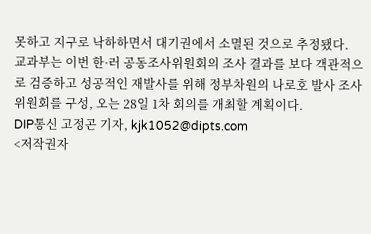못하고 지구로 낙하하면서 대기권에서 소멸된 것으로 추정됐다.
교과부는 이번 한·러 공동조사위원회의 조사 결과를 보다 객관적으로 검증하고 성공적인 재발사를 위해 정부차원의 나로호 발사 조사위원회를 구성, 오는 28일 1차 회의를 개최할 계획이다.
DIP통신 고정곤 기자, kjk1052@dipts.com
<저작권자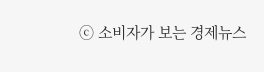ⓒ 소비자가 보는 경제뉴스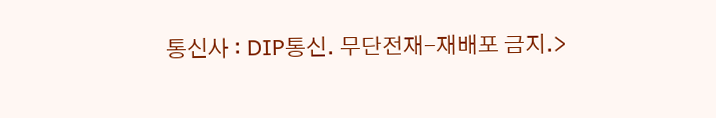통신사 : DIP통신. 무단전재-재배포 금지.>